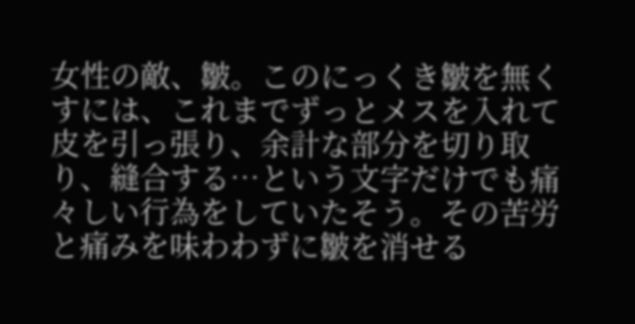女性の敵、皺。このにっくき皺を無くすには、これまでずっとメスを入れて皮を引っ張り、余計な部分を切り取り、縫合する…という文字だけでも痛々しい行為をしていたそう。その苦労と痛みを味わわずに皺を消せる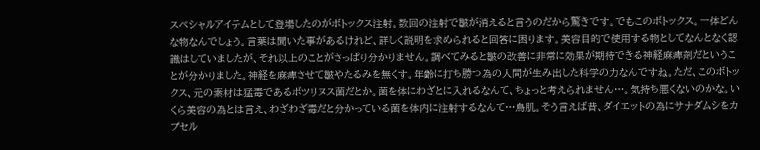スペシャルアイテムとして登場したのがボトックス注射。数回の注射で皺が消えると言うのだから驚きです。でもこのボトックス。一体どんな物なんでしょう。言葉は聞いた事があるけれど、詳しく説明を求められると回答に困ります。美容目的で使用する物としてなんとなく認識はしていましたが、それ以上のことがさっぱり分かりません。調べてみると皺の改善に非常に効果が期待できる神経麻痺剤だということが分かりました。神経を麻痺させて皺やたるみを無くす。年齢に打ち勝つ為の人間が生み出した科学の力なんですね。ただ、このボトックス、元の素材は猛毒であるボツリヌス菌だとか。菌を体にわざとに入れるなんて、ちょっと考えられません…。気持ち悪くないのかな。いくら美容の為とは言え、わざわざ毒だと分かっている菌を体内に注射するなんて…鳥肌。そう言えば昔、ダイエットの為にサナダムシをカプセル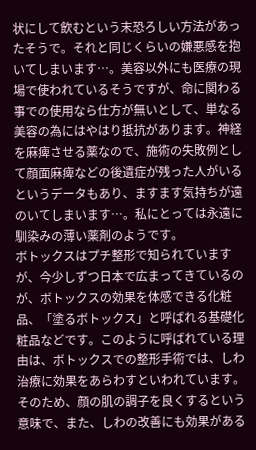状にして飲むという末恐ろしい方法があったそうで。それと同じくらいの嫌悪感を抱いてしまいます…。美容以外にも医療の現場で使われているそうですが、命に関わる事での使用なら仕方が無いとして、単なる美容の為にはやはり抵抗があります。神経を麻痺させる薬なので、施術の失敗例として顔面麻痺などの後遺症が残った人がいるというデータもあり、ますます気持ちが遠のいてしまいます…。私にとっては永遠に馴染みの薄い薬剤のようです。
ボトックスはプチ整形で知られていますが、今少しずつ日本で広まってきているのが、ボトックスの効果を体感できる化粧品、「塗るボトックス」と呼ばれる基礎化粧品などです。このように呼ばれている理由は、ボトックスでの整形手術では、しわ治療に効果をあらわすといわれています。そのため、顔の肌の調子を良くするという意味で、また、しわの改善にも効果がある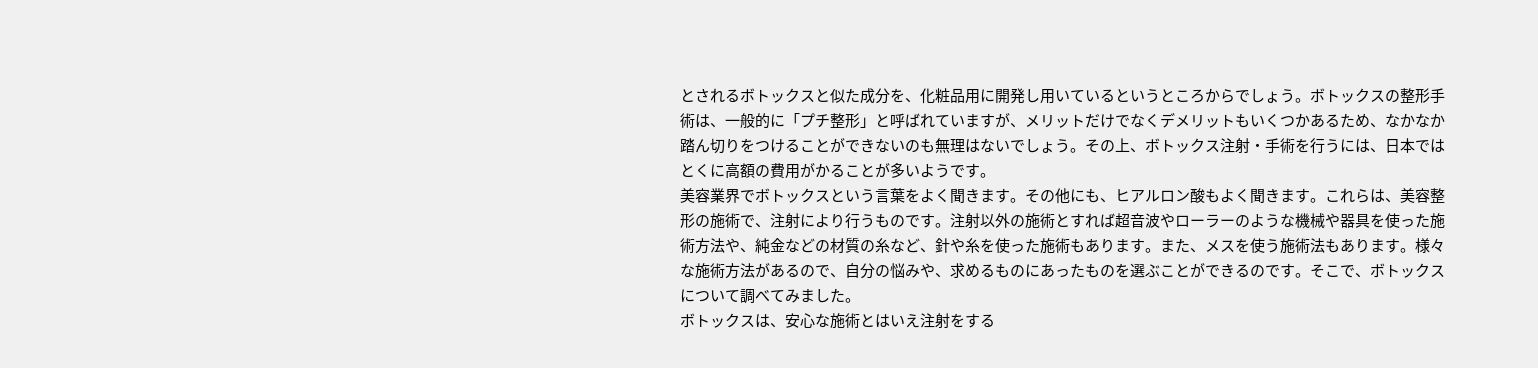とされるボトックスと似た成分を、化粧品用に開発し用いているというところからでしょう。ボトックスの整形手術は、一般的に「プチ整形」と呼ばれていますが、メリットだけでなくデメリットもいくつかあるため、なかなか踏ん切りをつけることができないのも無理はないでしょう。その上、ボトックス注射・手術を行うには、日本ではとくに高額の費用がかることが多いようです。
美容業界でボトックスという言葉をよく聞きます。その他にも、ヒアルロン酸もよく聞きます。これらは、美容整形の施術で、注射により行うものです。注射以外の施術とすれば超音波やローラーのような機械や器具を使った施術方法や、純金などの材質の糸など、針や糸を使った施術もあります。また、メスを使う施術法もあります。様々な施術方法があるので、自分の悩みや、求めるものにあったものを選ぶことができるのです。そこで、ボトックスについて調べてみました。
ボトックスは、安心な施術とはいえ注射をする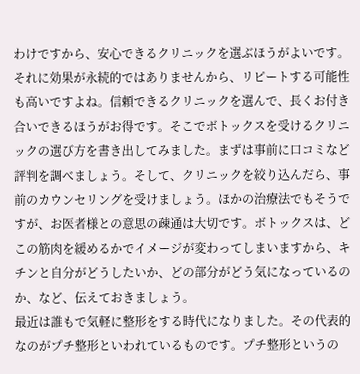わけですから、安心できるクリニックを選ぶほうがよいです。それに効果が永続的ではありませんから、リピートする可能性も高いですよね。信頼できるクリニックを選んで、長くお付き合いできるほうがお得です。そこでボトックスを受けるクリニックの選び方を書き出してみました。まずは事前に口コミなど評判を調べましょう。そして、クリニックを絞り込んだら、事前のカウンセリングを受けましょう。ほかの治療法でもそうですが、お医者様との意思の疎通は大切です。ボトックスは、どこの筋肉を緩めるかでイメージが変わってしまいますから、キチンと自分がどうしたいか、どの部分がどう気になっているのか、など、伝えておきましょう。
最近は誰もで気軽に整形をする時代になりました。その代表的なのがプチ整形といわれているものです。プチ整形というの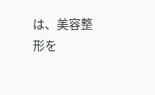は、美容整形を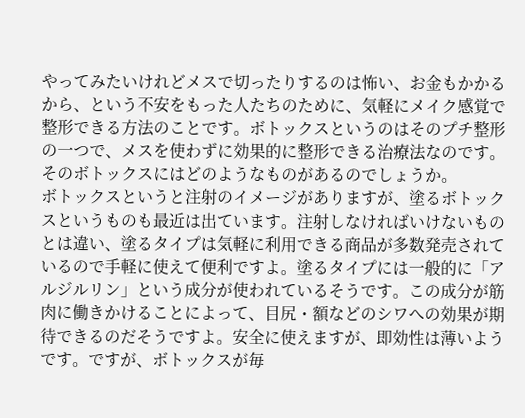やってみたいけれどメスで切ったりするのは怖い、お金もかかるから、という不安をもった人たちのために、気軽にメイク感覚で整形できる方法のことです。ボトックスというのはそのプチ整形の一つで、メスを使わずに効果的に整形できる治療法なのです。そのボトックスにはどのようなものがあるのでしょうか。
ボトックスというと注射のイメージがありますが、塗るボトックスというものも最近は出ています。注射しなければいけないものとは違い、塗るタイプは気軽に利用できる商品が多数発売されているので手軽に使えて便利ですよ。塗るタイプには一般的に「アルジルリン」という成分が使われているそうです。この成分が筋肉に働きかけることによって、目尻・額などのシワへの効果が期待できるのだそうですよ。安全に使えますが、即効性は薄いようです。ですが、ボトックスが毎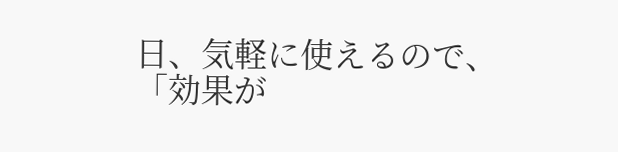日、気軽に使えるので、「効果が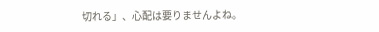切れる」、心配は要りませんよね。